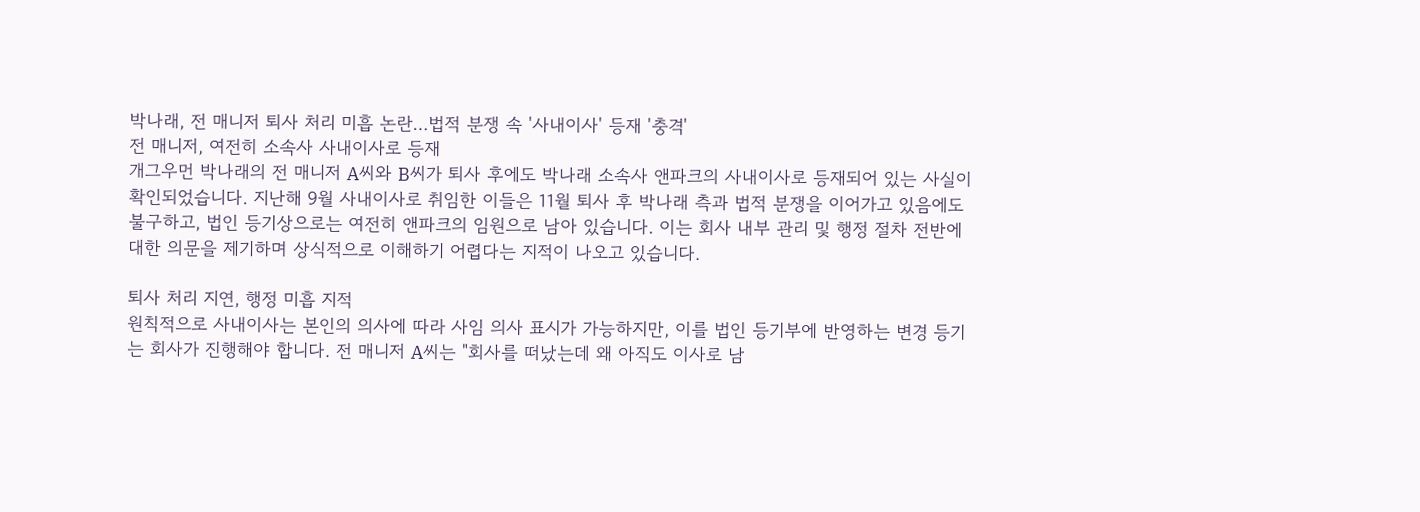박나래, 전 매니저 퇴사 처리 미흡 논란…법적 분쟁 속 '사내이사' 등재 '충격'
전 매니저, 여전히 소속사 사내이사로 등재
개그우먼 박나래의 전 매니저 A씨와 B씨가 퇴사 후에도 박나래 소속사 앤파크의 사내이사로 등재되어 있는 사실이 확인되었습니다. 지난해 9월 사내이사로 취임한 이들은 11월 퇴사 후 박나래 측과 법적 분쟁을 이어가고 있음에도 불구하고, 법인 등기상으로는 여전히 앤파크의 임원으로 남아 있습니다. 이는 회사 내부 관리 및 행정 절차 전반에 대한 의문을 제기하며 상식적으로 이해하기 어렵다는 지적이 나오고 있습니다.

퇴사 처리 지연, 행정 미흡 지적
원칙적으로 사내이사는 본인의 의사에 따라 사임 의사 표시가 가능하지만, 이를 법인 등기부에 반영하는 변경 등기는 회사가 진행해야 합니다. 전 매니저 A씨는 "회사를 떠났는데 왜 아직도 이사로 남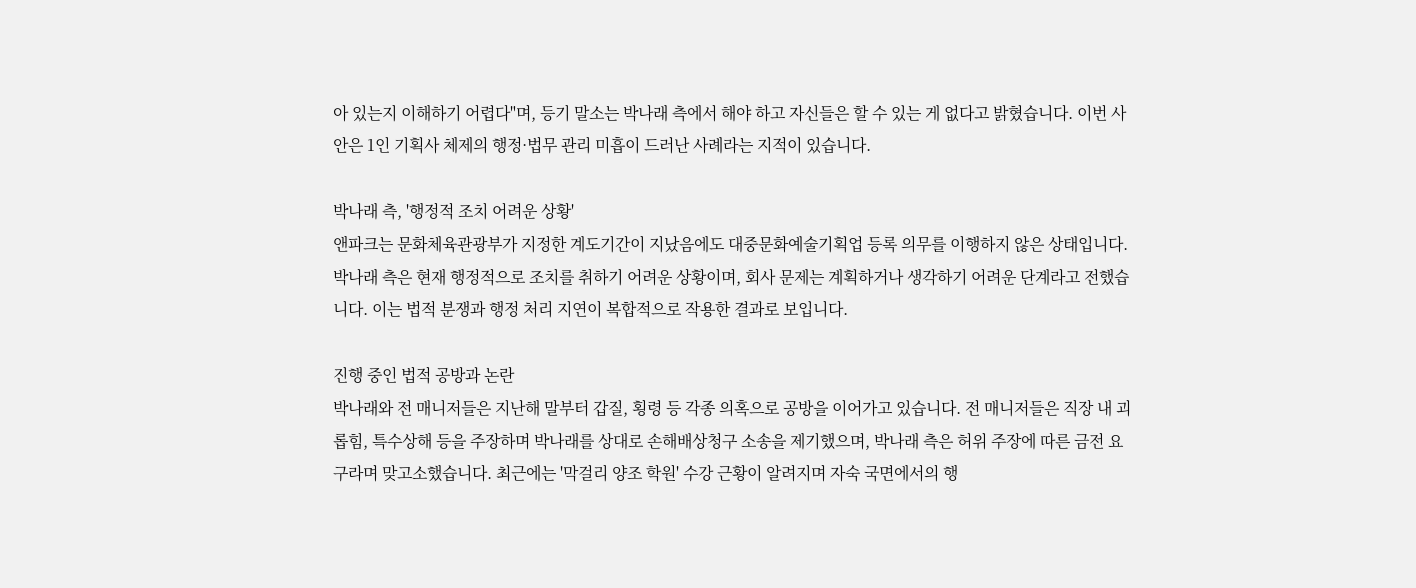아 있는지 이해하기 어렵다"며, 등기 말소는 박나래 측에서 해야 하고 자신들은 할 수 있는 게 없다고 밝혔습니다. 이번 사안은 1인 기획사 체제의 행정·법무 관리 미흡이 드러난 사례라는 지적이 있습니다.

박나래 측, '행정적 조치 어려운 상황'
앤파크는 문화체육관광부가 지정한 계도기간이 지났음에도 대중문화예술기획업 등록 의무를 이행하지 않은 상태입니다. 박나래 측은 현재 행정적으로 조치를 취하기 어려운 상황이며, 회사 문제는 계획하거나 생각하기 어려운 단계라고 전했습니다. 이는 법적 분쟁과 행정 처리 지연이 복합적으로 작용한 결과로 보입니다.

진행 중인 법적 공방과 논란
박나래와 전 매니저들은 지난해 말부터 갑질, 횡령 등 각종 의혹으로 공방을 이어가고 있습니다. 전 매니저들은 직장 내 괴롭힘, 특수상해 등을 주장하며 박나래를 상대로 손해배상청구 소송을 제기했으며, 박나래 측은 허위 주장에 따른 금전 요구라며 맞고소했습니다. 최근에는 '막걸리 양조 학원' 수강 근황이 알려지며 자숙 국면에서의 행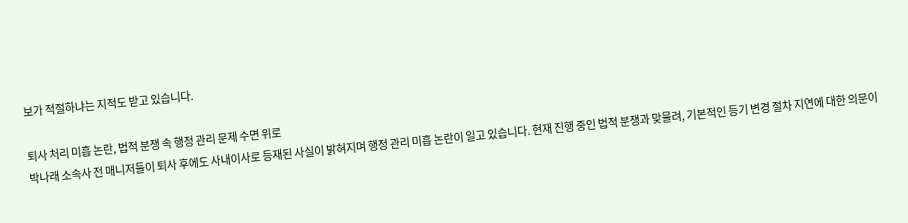보가 적절하냐는 지적도 받고 있습니다.

퇴사 처리 미흡 논란, 법적 분쟁 속 행정 관리 문제 수면 위로
박나래 소속사 전 매니저들이 퇴사 후에도 사내이사로 등재된 사실이 밝혀지며 행정 관리 미흡 논란이 일고 있습니다. 현재 진행 중인 법적 분쟁과 맞물려, 기본적인 등기 변경 절차 지연에 대한 의문이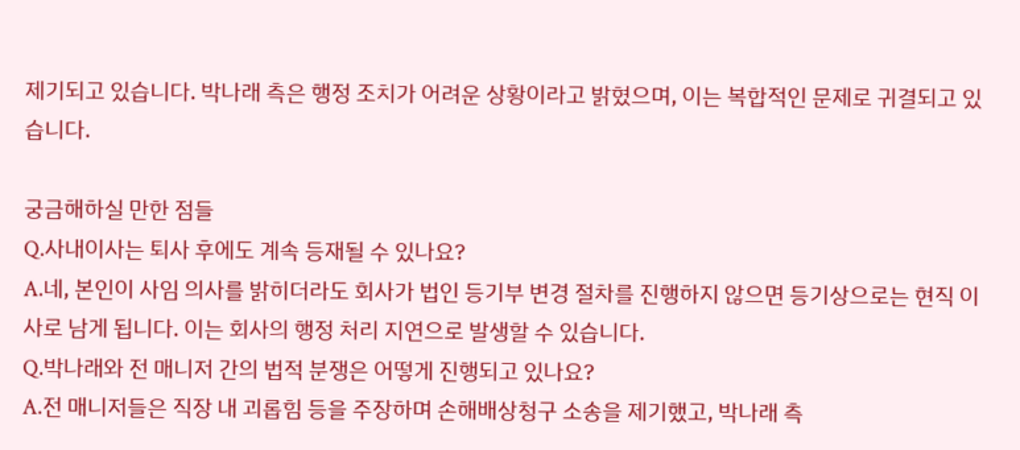제기되고 있습니다. 박나래 측은 행정 조치가 어려운 상황이라고 밝혔으며, 이는 복합적인 문제로 귀결되고 있습니다.

궁금해하실 만한 점들
Q.사내이사는 퇴사 후에도 계속 등재될 수 있나요?
A.네, 본인이 사임 의사를 밝히더라도 회사가 법인 등기부 변경 절차를 진행하지 않으면 등기상으로는 현직 이사로 남게 됩니다. 이는 회사의 행정 처리 지연으로 발생할 수 있습니다.
Q.박나래와 전 매니저 간의 법적 분쟁은 어떻게 진행되고 있나요?
A.전 매니저들은 직장 내 괴롭힘 등을 주장하며 손해배상청구 소송을 제기했고, 박나래 측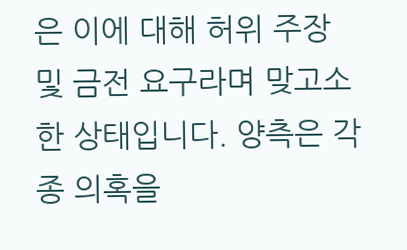은 이에 대해 허위 주장 및 금전 요구라며 맞고소한 상태입니다. 양측은 각종 의혹을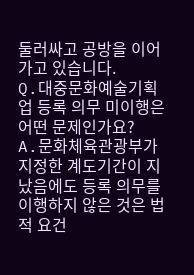둘러싸고 공방을 이어가고 있습니다.
Q.대중문화예술기획업 등록 의무 미이행은 어떤 문제인가요?
A.문화체육관광부가 지정한 계도기간이 지났음에도 등록 의무를 이행하지 않은 것은 법적 요건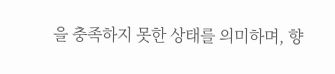을 충족하지 못한 상태를 의미하며, 향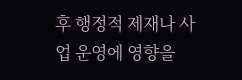후 행정적 제재나 사업 운영에 영향을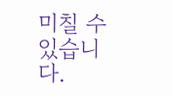미칠 수 있습니다.